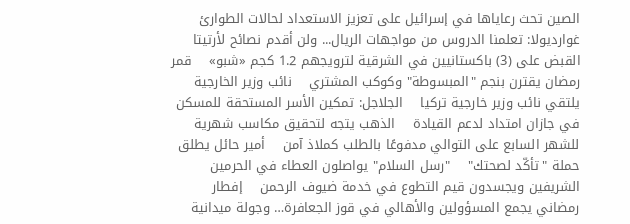الصين تحث رعاياها في إسرائيل على تعزيز الاستعداد لحالات الطوارئ    غوارديولا: تعلمنا الدروس من مواجهات الريال... ولن أقدم نصائح لأرتيتا    القبض على (3) باكستانيين في الشرقية لترويجهم 1.2 كجم «شبو»    قمر رمضان يقترن بنجم "المبسوطة" وكوكب المشتري    نائب وزير الخارجية يلتقي نائب وزير خارجية تركيا    الجلاجل: تمكين الأسر المستحقة للمسكن في جازان امتداد لدعم القيادة    الذهب يتجه لتحقيق مكاسب شهرية للشهر السابع على التوالي مدفوعًا بالطلب كملاذ آمن    أمير حائل يطلق حملة "تأكّد لصحتك"    "رسل السلام" يواصلون العطاء في الحرمين الشريفين ويجسدون قيم التطوع في خدمة ضيوف الرحمن    إفطار رمضاني يجمع المسؤولين والأهالي في قوز الجعافرة… وجولة ميدانية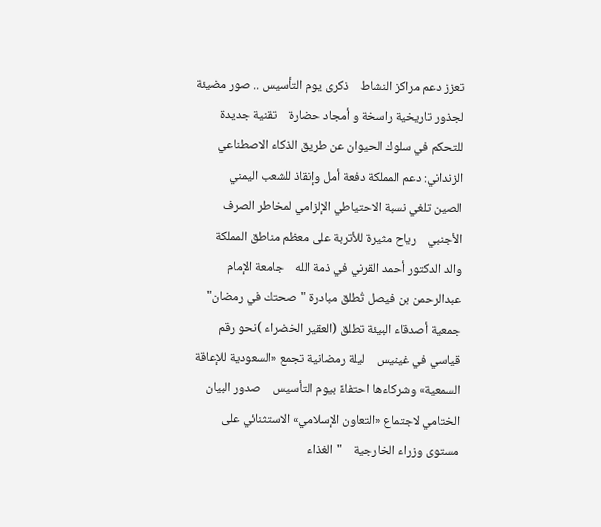تعزز دعم مراكز النشاط    ذكرى يوم التأسيس .. صور مضيئة لجذور تاريخية راسخة و أمجاد حضارة    تقنية جديدة للتحكم في سلوك الحيوان عن طريق الذكاء الاصطناعي    الزنداني: دعم المملكة دفعة أمل وإنقاذ للشعب اليمني    الصين تلغي نسبة الاحتياطي الإلزامي لمخاطر الصرف الأجنبي    رياح مثيرة للأتربة على معظم مناطق المملكة    والد الدكتور أحمد القرني في ذمة الله    جامعة الإمام عبدالرحمن بن فيصل تُطلق مبادرة "صحتك في رمضان"    جمعية أصدقاء البيئة تطلق (العقير الخضراء )نحو رقم قياسي في غينيس    ليلة رمضانية تجمع «السعودية للإعاقة السمعية» وشركاءها احتفاءً بيوم التأسيس    صدور البيان الختامي لاجتماع «التعاون الإسلامي» الاستثنائي على مستوى وزراء الخارجية    "الغذاء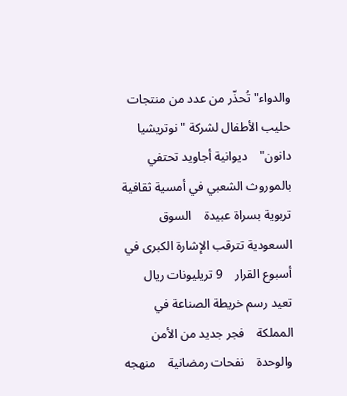والدواء" تُحذّر من عدد من منتجات حليب الأطفال لشركة "نوتريشيا دانون"    ديوانية أجاويد تحتفي بالموروث الشعبي في أمسية ثقافية تربوية بسراة عبيدة    السوق السعودية تترقب الإشارة الكبرى في أسبوع القرار    9 تريليونات ريال تعيد رسم خريطة الصناعة في المملكة    فجر جديد من الأمن والوحدة    نفحات رمضانية    منهجه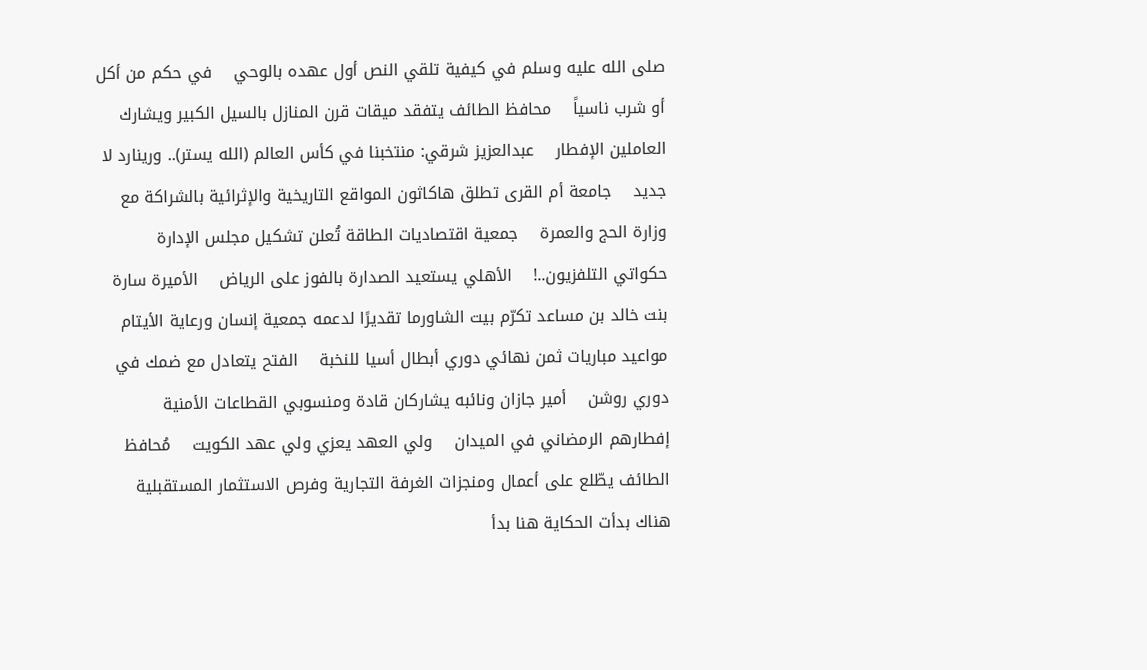صلى الله عليه وسلم في كيفية تلقي النص أول عهده بالوحي    في حكم من أكل أو شرب ناسياً    محافظ الطائف يتفقد ميقات قرن المنازل بالسيل الكبير ويشارك العاملين الإفطار    عبدالعزيز شرقي: منتخبنا في كأس العالم (الله يستر).. ورينارد لا جديد    جامعة أم القرى تطلق هاكاثون المواقع التاريخية والإثرائية بالشراكة مع وزارة الحج والعمرة    جمعية اقتصاديات الطاقة تُعلن تشكيل مجلس الإدارة    حكواتي التلفزيون..!    الأهلي يستعيد الصدارة بالفوز على الرياض    الأميرة سارة بنت خالد بن مساعد تكرّم بيت الشاورما تقديرًا لدعمه جمعية إنسان ورعاية الأيتام    مواعيد مباريات ثمن نهائي دوري أبطال أسيا للنخبة    الفتح يتعادل مع ضمك في دوري روشن    أمير جازان ونائبه يشاركان قادة ومنسوبي القطاعات الأمنية إفطارهم الرمضاني في الميدان    ولي العهد يعزي ولي عهد الكويت    مُحافظ الطائف يطّلع على أعمال ومنجزات الغرفة التجارية وفرص الاستثمار المستقبلية    هناك بدأت الحكاية هنا بدأ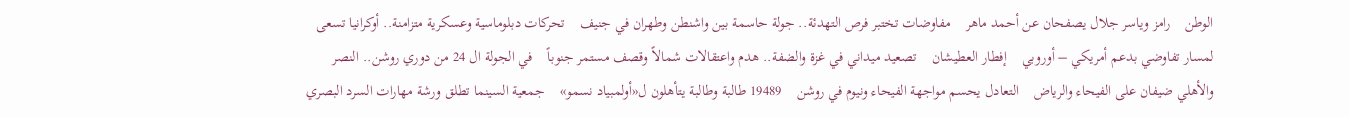الوطن    رامز وياسر جلال يصفحان عن أحمد ماهر    مفاوضات تختبر فرص التهدئة.. جولة حاسمة بين واشنطن وطهران في جنيف    تحركات دبلوماسية وعسكرية متزامنة.. أوكرانيا تسعى لمسار تفاوضي بدعم أمريكي – أوروبي    إفطار العطيشان    تصعيد ميداني في غزة والضفة.. هدم واعتقالات شمالاً وقصف مستمر جنوباً    في الجولة ال 24 من دوري روشن.. النصر والأهلي ضيفان على الفيحاء والرياض    التعادل يحسم مواجهة الفيحاء ونيوم في روشن    19489 طالبة وطالبة يتأهلون ل«أولمبياد نسمو»    جمعية السينما تطلق ورشة مهارات السرد البصري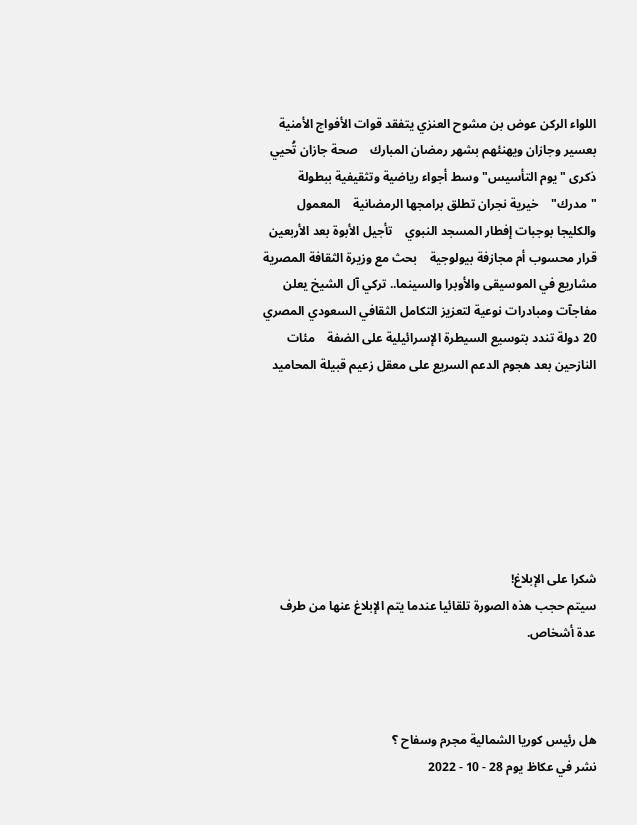اللواء الركن عوض بن مشوح العنزي يتفقد قوات الأفواج الأمنية بعسير وجازان ويهنئهم بشهر رمضان المبارك    صحة جازان تُحيي ذكرى "يوم التأسيس" وسط أجواء رياضية وتثقيفية ببطولة "مدرك"    خيرية نجران تطلق برامجها الرمضانية    المعمول والكليجا بوجبات إفطار المسجد النبوي    تأجيل الأبوة بعد الأربعين قرار محسوب أم مجازفة بيولوجية    بحث مع وزيرة الثقافة المصرية مشاريع في الموسيقى والأوبرا والسينما.. تركي آل الشيخ يعلن مفاجآت ومبادرات نوعية لتعزيز التكامل الثقافي السعودي المصري    20 دولة تندد بتوسيع السيطرة الإسرائيلية على الضفة    مئات النازحين بعد هجوم الدعم السريع على معقل زعيم قبيلة المحاميد







شكرا على الإبلاغ!
سيتم حجب هذه الصورة تلقائيا عندما يتم الإبلاغ عنها من طرف عدة أشخاص.



هل رئيس كوريا الشمالية مجرم وسفاح ؟
نشر في عكاظ يوم 28 - 10 - 2022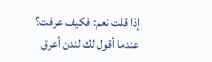إذا قلت نعم: فكيف عرفت؟
عندما أقول لك لندن أعرق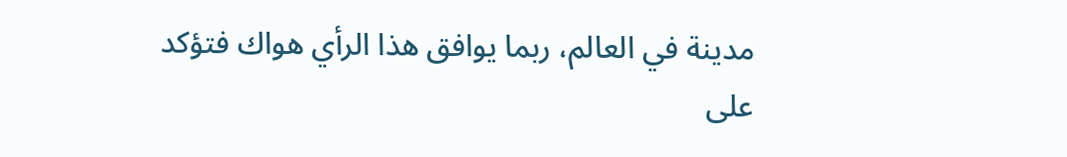مدينة في العالم، ربما يوافق هذا الرأي هواك فتؤكد على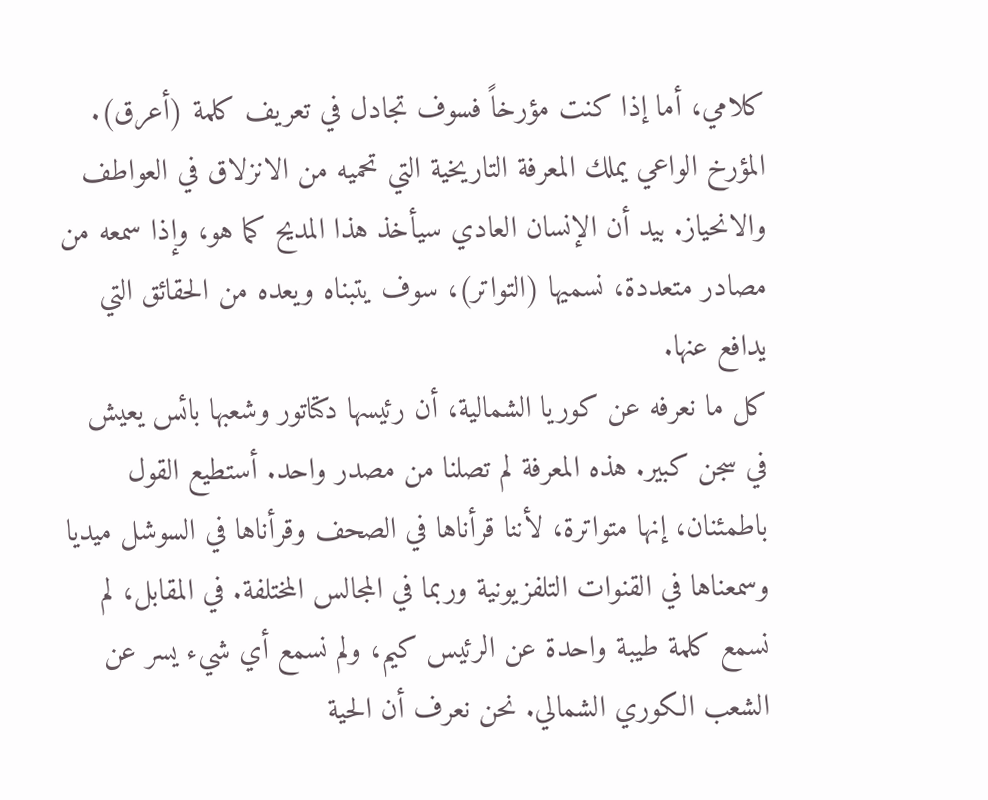كلامي، أما إذا كنت مؤرخاً فسوف تجادل في تعريف كلمة (أعرق). المؤرخ الواعي يملك المعرفة التاريخية التي تحميه من الانزلاق في العواطف والانحياز. بيد أن الإنسان العادي سيأخذ هذا المديح كما هو، وإذا سمعه من مصادر متعددة، نسميها (التواتر)، سوف يتبناه ويعده من الحقائق التي يدافع عنها.
كل ما نعرفه عن كوريا الشمالية، أن رئيسها دكتاتور وشعبها بائس يعيش في سجن كبير. هذه المعرفة لم تصلنا من مصدر واحد. أستطيع القول باطمئنان، إنها متواترة، لأننا قرأناها في الصحف وقرأناها في السوشل ميديا وسمعناها في القنوات التلفزيونية وربما في المجالس المختلفة. في المقابل، لم نسمع كلمة طيبة واحدة عن الرئيس كيم، ولم نسمع أي شيء يسر عن الشعب الكوري الشمالي. نحن نعرف أن الحية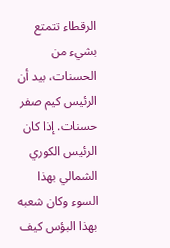الرقطاء تتمتع بشيء من الحسنات، بيد أن الرئيس كيم صفر حسنات. إذا كان الرئيس الكوري الشمالي بهذا السوء وكان شعبه بهذا البؤس كيف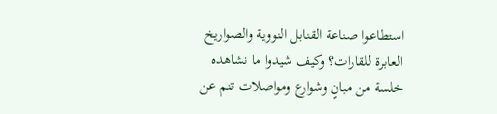استطاعوا صناعة القنابل النووية والصواريخ العابرة للقارات؟ وكيف شيدوا ما نشاهده خلسة من مبانٍ وشوارع ومواصلات تنم عن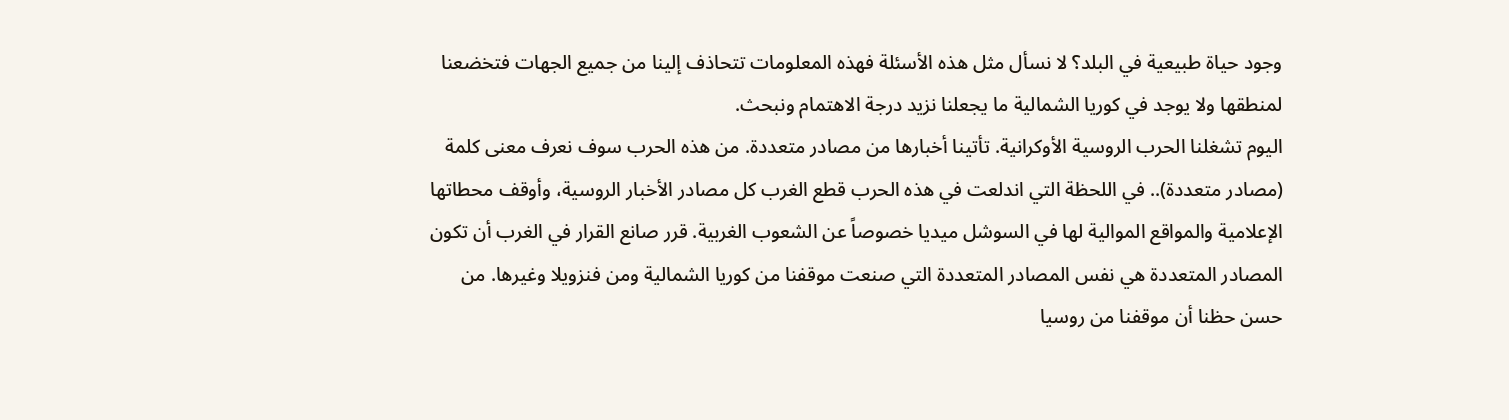وجود حياة طبيعية في البلد؟ لا نسأل مثل هذه الأسئلة فهذه المعلومات تتحاذف إلينا من جميع الجهات فتخضعنا لمنطقها ولا يوجد في كوريا الشمالية ما يجعلنا نزيد درجة الاهتمام ونبحث.
اليوم تشغلنا الحرب الروسية الأوكرانية. تأتينا أخبارها من مصادر متعددة. من هذه الحرب سوف نعرف معنى كلمة (مصادر متعددة).. في اللحظة التي اندلعت في هذه الحرب قطع الغرب كل مصادر الأخبار الروسية، وأوقف محطاتها الإعلامية والمواقع الموالية لها في السوشل ميديا خصوصاً عن الشعوب الغربية. قرر صانع القرار في الغرب أن تكون المصادر المتعددة هي نفس المصادر المتعددة التي صنعت موقفنا من كوريا الشمالية ومن فنزويلا وغيرها. من حسن حظنا أن موقفنا من روسيا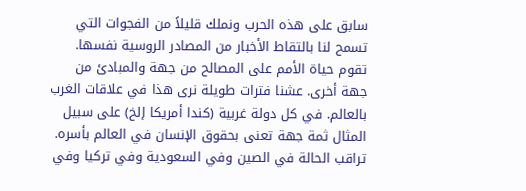سابق على هذه الحرب ونملك قليلاً من الفجوات التي تسمح لنا بالتقاط الأخبار من المصادر الروسية نفسها.
تقوم حياة الأمم على المصالح من جهة والمبادئ من جهة أخرى. عشنا فترات طويلة نرى هذا في علاقات الغرب بالعالم. في كل دولة غربية (كندا أمريكا إلخ) على سبيل المثال ثمة جهة تعنى بحقوق الإنسان في العالم بأسره. تراقب الحالة في الصين وفي السعودية وفي تركيا وفي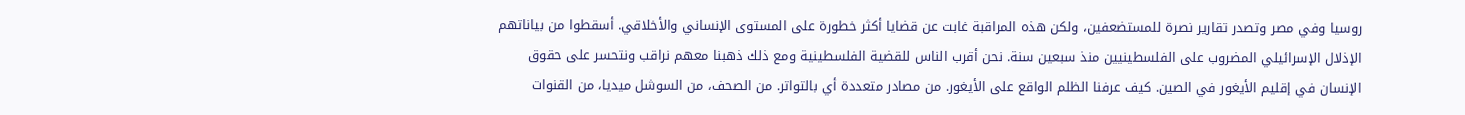روسيا وفي مصر وتصدر تقارير نصرة للمستضعفين، ولكن هذه المراقبة غابت عن قضايا أكثر خطورة على المستوى الإنساني والأخلاقي. أسقطوا من بياناتهم الإذلال الإسرائيلي المضروب على الفلسطينيين منذ سبعين سنة. نحن أقرب الناس للقضية الفلسطينية ومع ذلك ذهبنا معهم نراقب ونتحسر على حقوق الإنسان في إقليم الأيغور في الصين. كيف عرفنا الظلم الواقع على الأيغور. من مصادر متعددة أي بالتواتر. من الصحف، من السوشل ميديا، من القنوات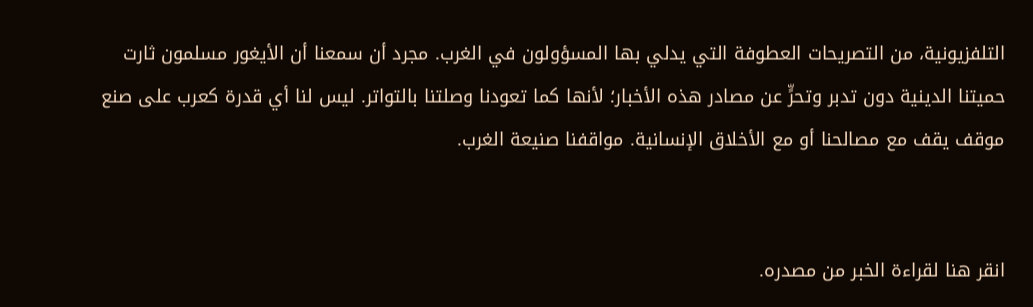التلفزيونية، من التصريحات العطوفة التي يدلي بها المسؤولون في الغرب. مجرد أن سمعنا أن الأيغور مسلمون ثارت حميتنا الدينية دون تدبر وتحرٍّ عن مصادر هذه الأخبار؛ لأنها كما تعودنا وصلتنا بالتواتر. ليس لنا أي قدرة كعرب على صنع موقف يقف مع مصالحنا أو مع الأخلاق الإنسانية. مواقفنا صنيعة الغرب.


انقر هنا لقراءة الخبر من مصدره.